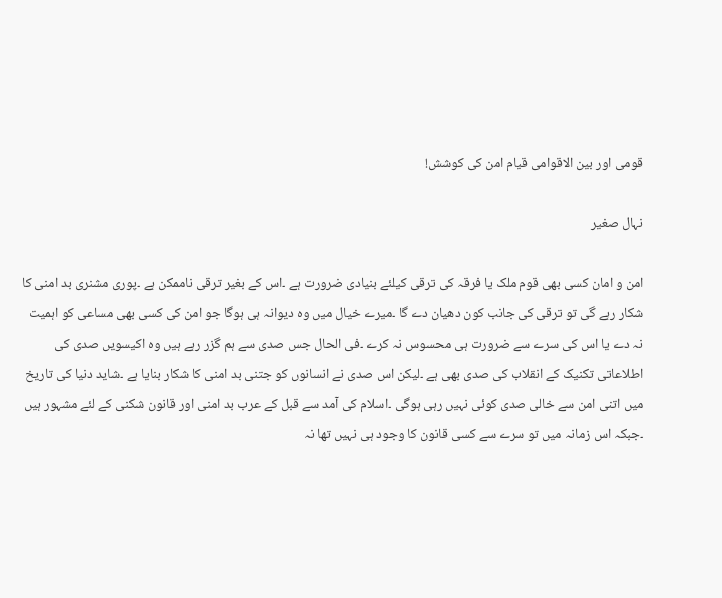قومی اور بین الاقوامی قیام امن کی کوشش!

نہال صغیر

امن و امان کسی بھی قوم ملک یا فرقہ کی ترقی کیلئے بنیادی ضرورت ہے ۔اس کے بغیر ترقی ناممکن ہے ۔پوری مشنری بد امنی کا شکار رہے گی تو ترقی کی جانب کون دھیان دے گا ۔میرے خیال میں وہ دیوانہ ہی ہوگا جو امن کی کسی بھی مساعی کو اہمیت نہ دے یا اس کی سرے سے ضرورت ہی محسوس نہ کرے ۔فی الحال جس صدی سے ہم گزر رہے ہیں وہ اکیسویں صدی کی اطلاعاتی تکنیک کے انقلاب کی صدی بھی ہے ۔لیکن اس صدی نے انسانوں کو جتنی بد امنی کا شکار بنایا ہے ۔شاید دنیا کی تاریخ میں اتنی امن سے خالی صدی کوئی نہیں رہی ہوگی ۔اسلام کی آمد سے قبل کے عرب بد امنی اور قانون شکنی کے لئے مشہور ہیں ۔جبکہ اس زمانہ میں تو سرے سے کسی قانون کا وجود ہی نہیں تھا نہ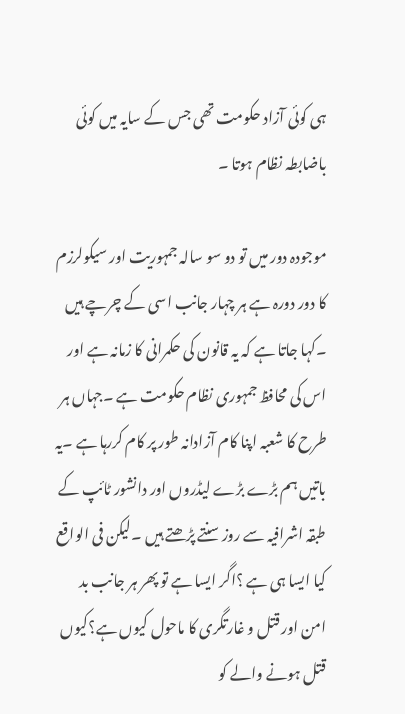ہی کوئی آزاد حکومت تھی جس کے سایہ میں کوئی باضابطہ نظام ہوتا ۔

موجودہ دور میں تو دو سو سالہ جمہوریت اور سیکولرزم کا دور دورہ ہے ہر چہار جانب اسی کے چرچے ہیں ۔کہا جاتا ہے کہ یہ قانون کی حکمرانی کا زمانہ ہے اور اس کی محافظ جمہوری نظام حکومت ہے ۔جہاں ہر طرح کا شعبہ اپنا کام آزادانہ طور پر کام کررہا ہے ۔یہ باتیں ہم بڑے بڑے لیڈروں اور دانشور ٹائپ کے طبقہ اشرافیہ سے روز سنتے پڑھتے ہیں ۔لیکن فی الواقع کیا ایسا ہی ہے ؟اگر ایسا ہے تو پھر ہر جانب بد امن اور قتل و غارتگری کا ماحول کیوں ہے؟کیوں قتل ہونے والے کو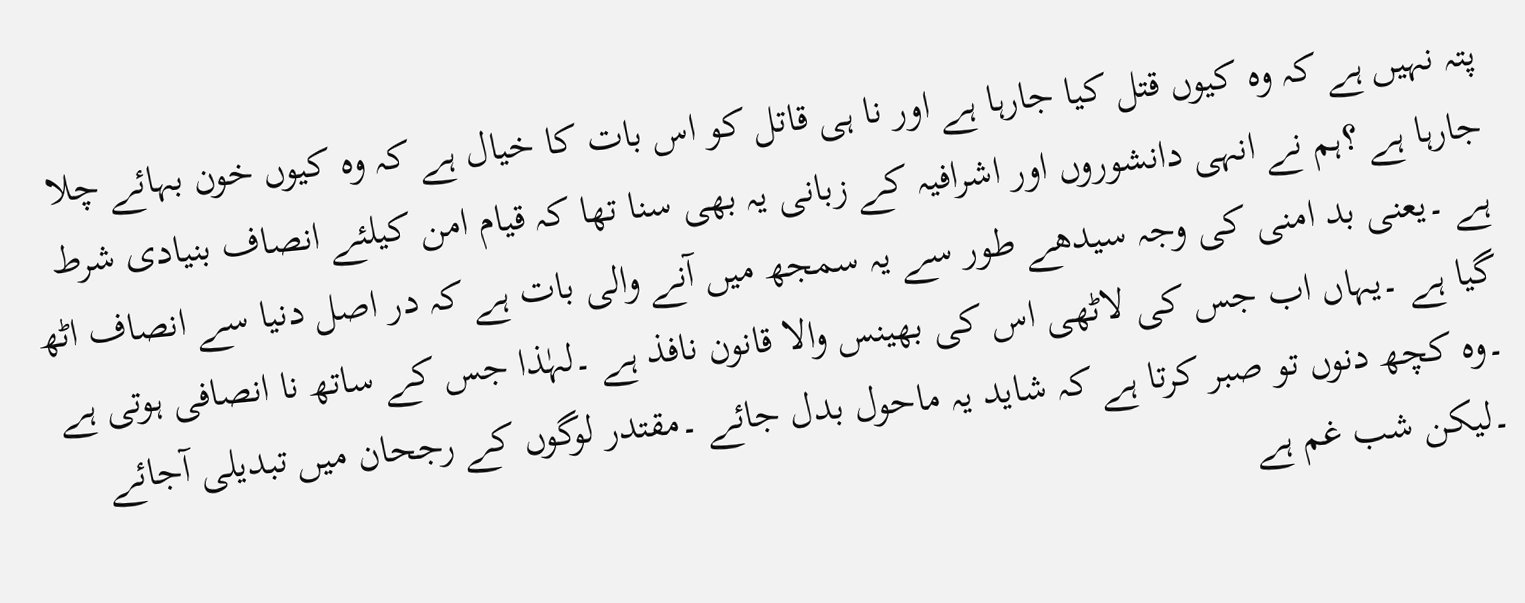پتہ نہیں ہے کہ وہ کیوں قتل کیا جارہا ہے اور نا ہی قاتل کو اس بات کا خیال ہے کہ وہ کیوں خون بہائے چلا جارہا ہے ؟ہم نے انہی دانشوروں اور اشرافیہ کے زبانی یہ بھی سنا تھا کہ قیام امن کیلئے انصاف بنیادی شرط  ہے ۔یعنی بد امنی کی وجہ سیدھے طور سے یہ سمجھ میں آنے والی بات ہے کہ در اصل دنیا سے انصاف اٹھ گیا ہے ۔یہاں اب جس کی لاٹھی اس کی بھینس والا قانون نافذ ہے ۔لہٰذا جس کے ساتھ نا انصافی ہوتی ہے ۔وہ کچھ دنوں تو صبر کرتا ہے کہ شاید یہ ماحول بدل جائے ۔مقتدر لوگوں کے رجحان میں تبدیلی آجائے ۔لیکن شب غم ہے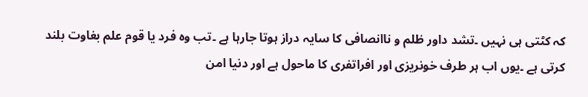کہ کٹتی ہی نہیں ۔تشد داور ظلم و ناانصافی کا سایہ دراز ہوتا جارہا ہے ۔تب وہ فرد یا قوم علم بغاوت بلند کرتی ہے ۔یوں اب ہر طرف خونریزی اور افراتفری کا ماحول ہے اور دنیا امن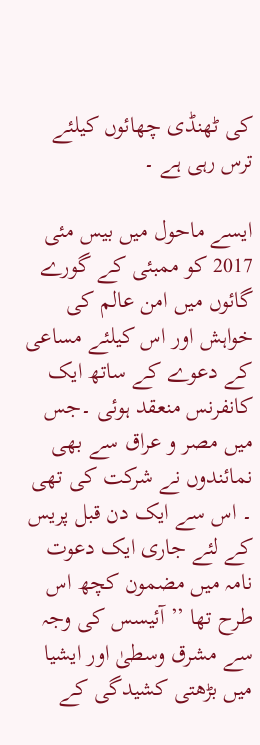کی ٹھنڈی چھائوں کیلئے ترس رہی ہے ۔

ایسے ماحول میں بیس مئی 2017 کو ممبئی کے گورے گائوں میں امن عالم کی خواہش اور اس کیلئے مساعی کے دعوے کے ساتھ ایک کانفرنس منعقد ہوئی ۔جس میں مصر و عراق سے بھی نمائندوں نے شرکت کی تھی ۔ اس سے ایک دن قبل پریس کے لئے جاری ایک دعوت نامہ میں مضمون کچھ اس طرح تھا ’’آئیسس کی وجہ سے مشرق وسطیٰ اور ایشیا میں بڑھتی کشیدگی کے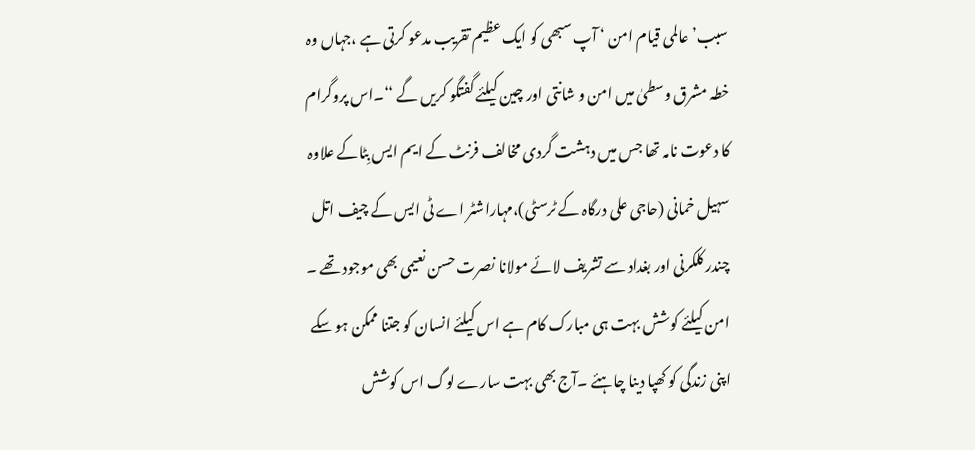سبب’ عالمی قیام امن ‘ آپ سبھی کو ایک عظیم تقریب مدعو کرتی ہے ،جہاں وہ خطہ مشرق وسطیٰ میں امن و شانتی اور چین کیلئے گفتگو کریں گے ‘‘۔اس پروگرام کا دعوت نامہ تھا جس میں دہشت گردی مخالف فرنٹ کے ایم ایس بِٹاکے علاوہ سہیل خمانی (حاجی علی درگاہ کے ٹرسٹی)،مہاراشٹر اے ٹی ایس کے چیف اتل چندر کلکرنی اور بغداد سے تشریف لائے مولانا نصرت حسن نعیمی بھی موجود تھے ۔ امن کیلئے کوشش بہت ہی مبارک کام ہے اس کیلئے انسان کو جتنا ممکن ہو سکے اپنی زندگی کو کھپا دینا چاہئے ۔آج بھی بہت سارے لوگ اس کوشش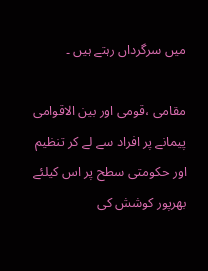میں سرگرداں رہتے ہیں ۔

مقامی ،قومی اور بین الاقوامی پیمانے پر افراد سے لے کر تنظیم اور حکومتی سطح پر اس کیلئے بھرپور کوشش کی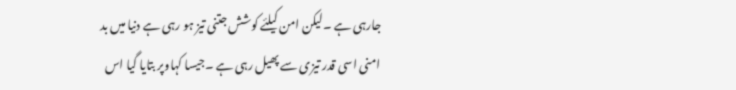جارہی ہے ۔لیکن امن کیلئے کوشش جتنی تیز ہو رہی ہے دنیا میں بد امنی اسی قدر تیزی سے پھیل رہی ہے ۔جیسا کہاوپر بتایا گیا اس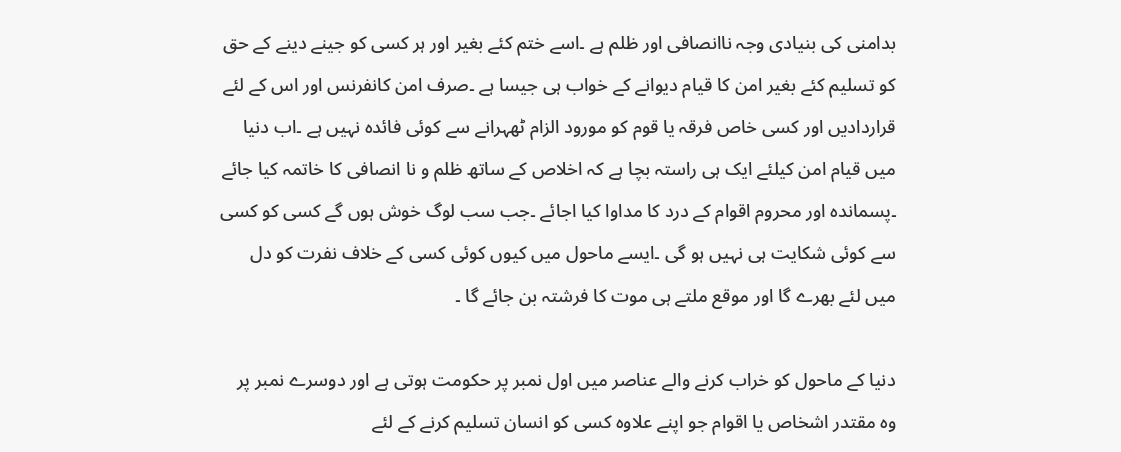بدامنی کی بنیادی وجہ ناانصافی اور ظلم ہے ۔اسے ختم کئے بغیر اور ہر کسی کو جینے دینے کے حق کو تسلیم کئے بغیر امن کا قیام دیوانے کے خواب ہی جیسا ہے ۔صرف امن کانفرنس اور اس کے لئے قراردادیں اور کسی خاص فرقہ یا قوم کو مورود الزام ٹھہرانے سے کوئی فائدہ نہیں ہے ۔اب دنیا میں قیام امن کیلئے ایک ہی راستہ بچا ہے کہ اخلاص کے ساتھ ظلم و نا انصافی کا خاتمہ کیا جائے ۔پسماندہ اور محروم اقوام کے درد کا مداوا کیا اجائے ۔جب سب لوگ خوش ہوں گے کسی کو کسی سے کوئی شکایت ہی نہیں ہو گی ۔ایسے ماحول میں کیوں کوئی کسی کے خلاف نفرت کو دل میں لئے بھرے گا اور موقع ملتے ہی موت کا فرشتہ بن جائے گا ۔

دنیا کے ماحول کو خراب کرنے والے عناصر میں اول نمبر پر حکومت ہوتی ہے اور دوسرے نمبر پر وہ مقتدر اشخاص یا اقوام جو اپنے علاوہ کسی کو انسان تسلیم کرنے کے لئے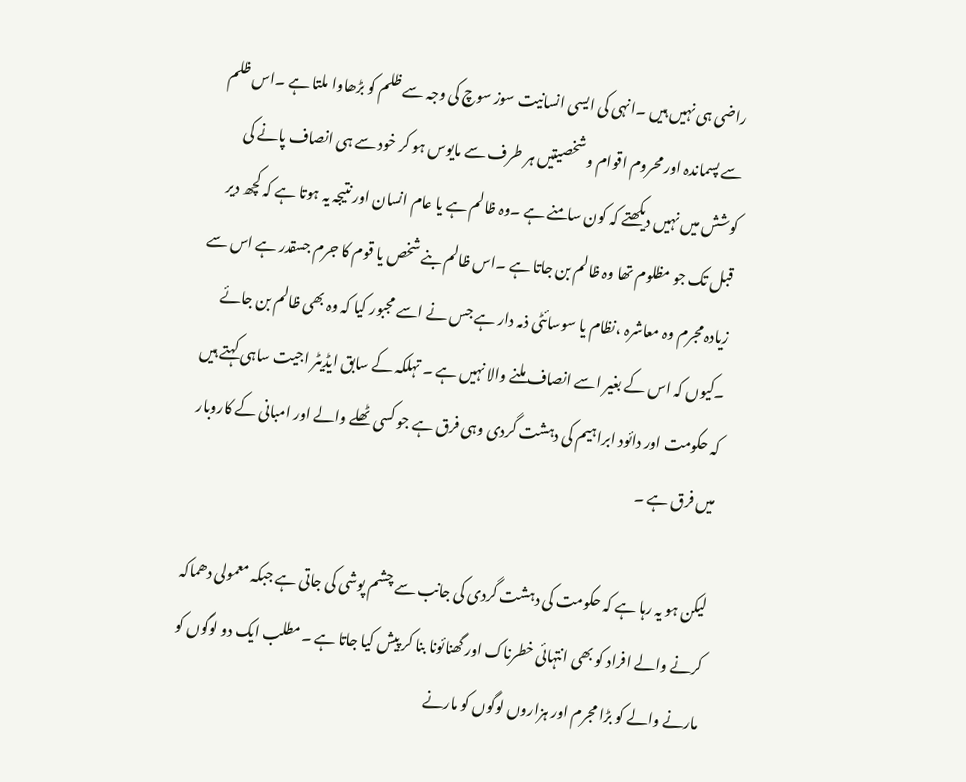راضی ہی نہیں ہیں ۔انہی کی ایسی انسانیت سوز سوچ کی وجہ سے ظلم کو بڑھاوا ملتا ہے ۔اس ظلم سے پسماندہ اور محروم اقوام و شخصیتیں ہر طرف سے مایوس ہو کر خود سے ہی انصاف پانے کی کوشش میں نہیں دیکھتے کہ کون سامنے ہے ۔وہ ظالم ہے یا عام انسان اور نتیجہ یہ ہوتا ہے کہ کچھ دیر قبل تک جو مظلوم تھا وہ ظالم بن جاتا ہے ۔اس ظالم بنے شخص یا قوم کا جرم جسقدر ہے اس سے زیادہ مجرم وہ معاشرہ ،نظام یا سوسائٹی ذمہ دار ہے جس نے اسے مجبور کیا کہ وہ بھی ظالم بن جائے ۔کیوں کہ اس کے بغیر اسے انصاف ملنے والا نہیں ہے ۔ تہلکہ کے سابق ایڈیٹر اجیت ساہی کہتے ہیں کہ حکومت اور دائود ابراہیم کی دہشت گردی وہی فرق ہے جو کسی ٹھلے والے اور امبانی کے کاروبار میں فرق ہے ۔

لیکن ہو یہ رہا ہے کہ حکومت کی دہشت گردی کی جانب سے چشم پوشی کی جاتی ہے جبکہ معمولی دھماکہ کرنے والے افراد کو بھی انتہائی خطرناک اور گھنائونا بنا کر پیش کیا جاتا ہے ۔مطلب ایک دو لوگوں کو مارنے والے کو بڑا مجرم اور ہزاروں لوگوں کو مارنے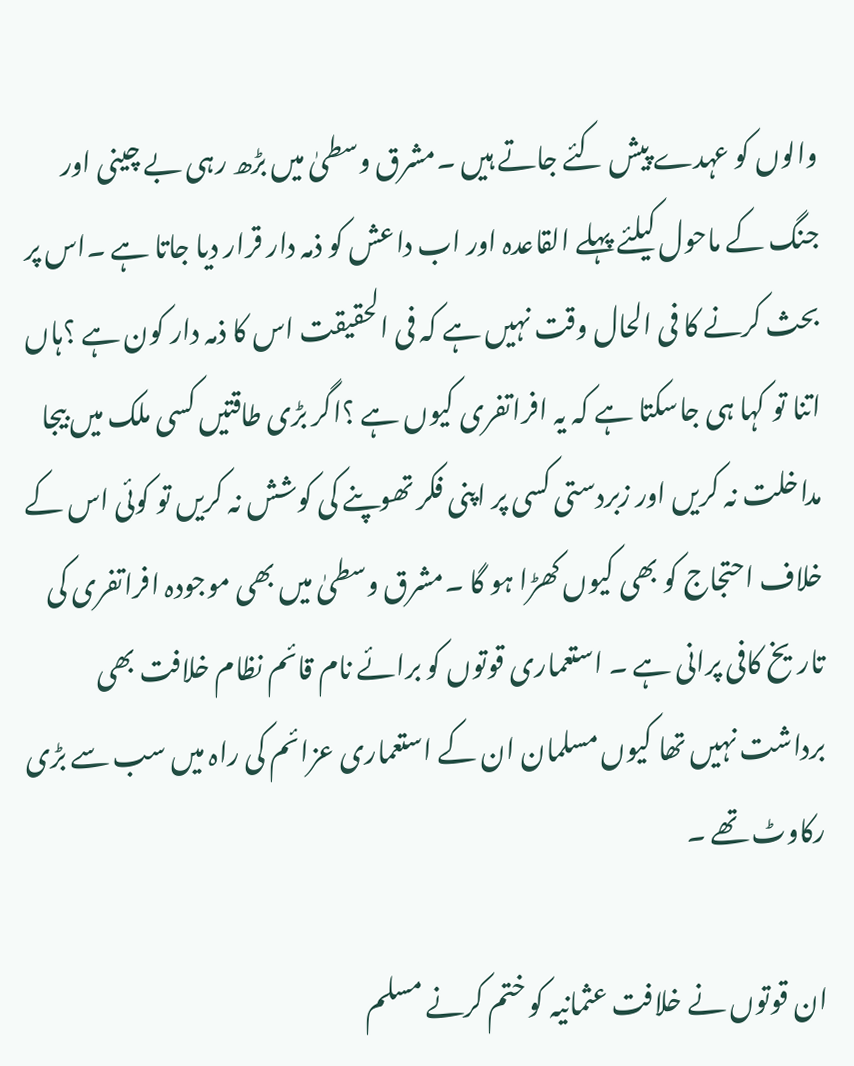والوں کو عہدے پیش کئے جاتے ہیں ۔مشرق وسطیٰ میں بڑھ رہی بے چینی اور جنگ کے ماحول کیلئے پہلے القاعدہ اور اب داعش کو ذمہ دار قرار دیا جاتا ہے ۔اس پر بحث کرنے کا فی الحال وقت نہیں ہے کہ فی الحقیقت اس کا ذمہ دار کون ہے ؟ہاں اتنا تو کہا ہی جاسکتا ہے کہ یہ افراتفری کیوں ہے ؟اگر بڑی طاقتیں کسی ملک میں بیجا مداخلت نہ کریں اور زبردستی کسی پر اپنی فکر تھوپنے کی کوشش نہ کریں تو کوئی اس کے خلاف احتجاج کو بھی کیوں کھڑا ہو گا ۔مشرق وسطیٰ میں بھی موجودہ افراتفری کی تاریخ کافی پرانی ہے ۔ استعماری قوتوں کو برائے نام قائم نظام خلافت بھی برداشت نہیں تھا کیوں مسلمان ان کے استعماری عزائم کی راہ میں سب سے بڑی رکاوٹ تھے ۔

ان قوتوں نے خلافت عثمانیہ کو ختم کرنے مسلم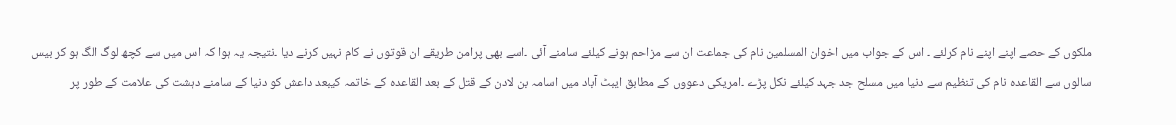ملکوں کے حصے اپنے اپنے نام کرلئے ۔ اس کے جواب میں اخوان المسلمین نام کی جماعت ان سے مزاحم ہونے کیلئے سامنے آئی ۔اسے بھی پرامن طریقے ان قوتوں نے کام نہیں کرنے دیا ۔نتیجہ یہ ہوا کہ اس میں سے کچھ لوگ الگ ہو کر بیس سالوں سے القاعدہ نام کی تنظیم سے دنیا میں مسلح جد جہد کیلئے نکل پڑے ۔امریکی دعووں کے مطابق ایبٹ آباد میں اسامہ بن لادن کے قتل کے بعد القاعدہ کے خاتمہ کیبعد داعش کو دنیا کے سامنے دہشت کی علامت کے طور پر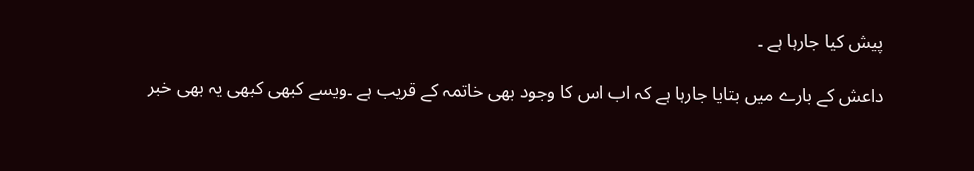پیش کیا جارہا ہے ۔

داعش کے بارے میں بتایا جارہا ہے کہ اب اس کا وجود بھی خاتمہ کے قریب ہے ۔ویسے کبھی کبھی یہ بھی خبر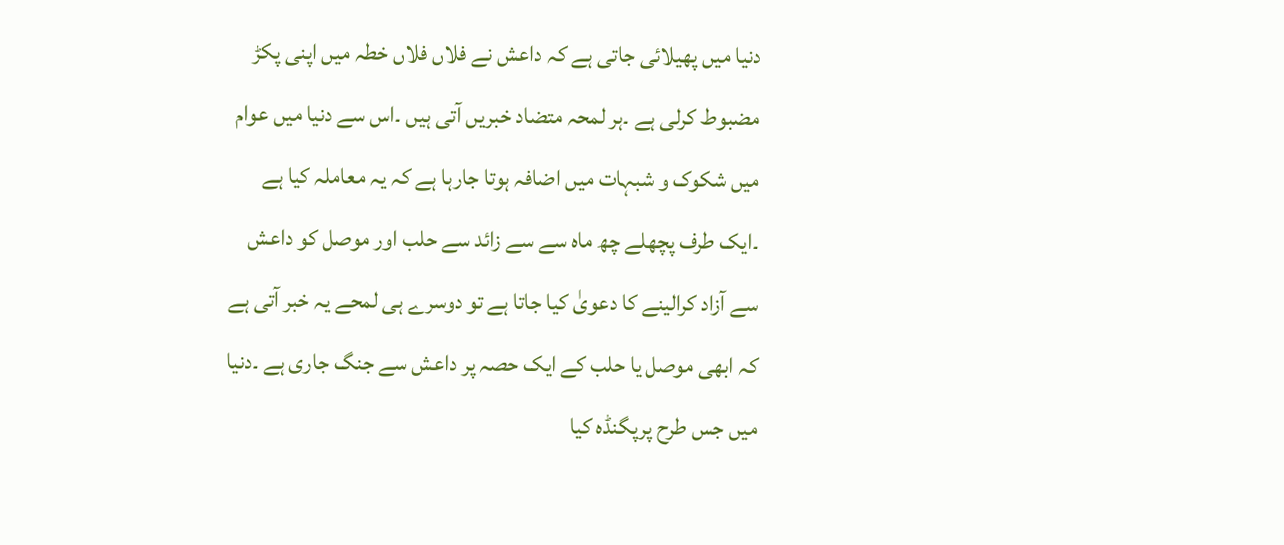دنیا میں پھیلائی جاتی ہے کہ داعش نے فلاں فلاں خطہ میں اپنی پکڑ مضبوط کرلی ہے ۔ہر لمحہ متضاد خبریں آتی ہیں ۔اس سے دنیا میں عوام میں شکوک و شبہات میں اضافہ ہوتا جارہا ہے کہ یہ معاملہ کیا ہے ۔ایک طرف پچھلے چھ ماہ سے سے زائد سے حلب اور موصل کو داعش سے آزاد کرالینے کا دعویٰ کیا جاتا ہے تو دوسرے ہی لمحے یہ خبر آتی ہے کہ ابھی موصل یا حلب کے ایک حصہ پر داعش سے جنگ جاری ہے ۔دنیا میں جس طرح پرپگنڈہ کیا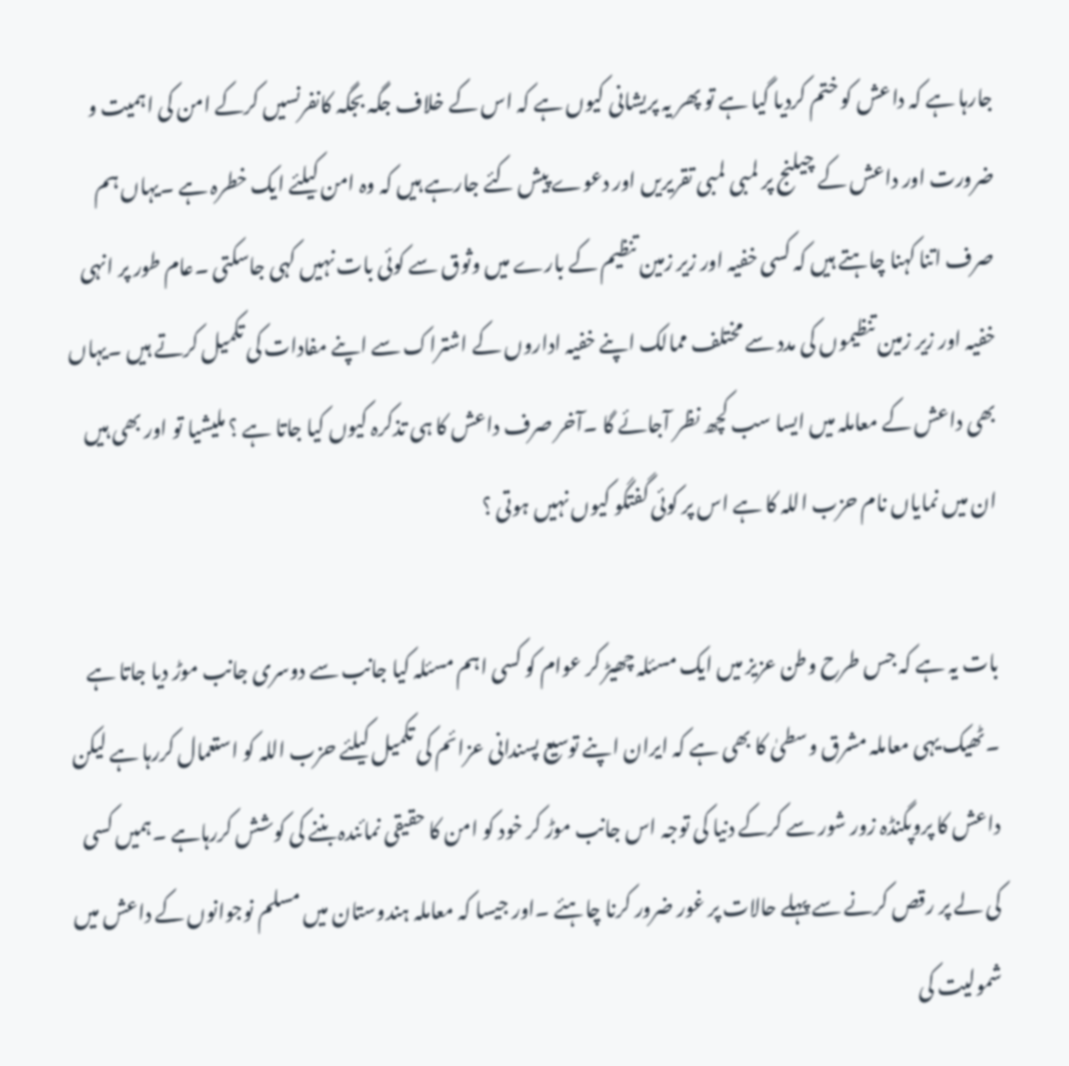جارہا ہے کہ داعش کو ختم کردیا گیا ہے تو پھر یہ پریشانی کیوں ہے کہ اس کے خلاف جگہ بجگہ کانفرنسیں کرکے امن کی اہمیت و ضرورت اور داعش کے چیلنج پر لمبی لمبی تقریریں اور دعوے پیش کئے جارہے ہیں کہ وہ امن کیلئے ایک خطرہ ہے ۔یہاں ہم صرف اتنا کہنا چاہتے ہیں کہ کسی خفیہ اور زیر زمین تنظیم کے بارے میں وثوق سے کوئی بات نہیں کہی جاسکتی ۔عام طور پر انہی خفیہ اور زیر زمین تنظیموں کی مدد سے مختلف ممالک اپنے خفیہ اداروں کے اشتراک سے اپنے مفادات کی تکمیل کرتے ہیں ۔یہاں بھی داعش کے معاملہ میں ایسا سب کچھ نظر آجائے گا ۔آخر صرف داعش کا ہی تذکرہ کیوں کیا جاتا ہے ؟ ملیشیا تو اور بھی ہیں ان میں نمایاں نام حزب اللہ کا ہے اس پر کوئی گفتگو کیوں نہیں ہوتی ؟

بات یہ ہے کہ جس طرح وطن عزیز میں ایک مسئلہ چھیڑ کر عوام کو کسی اہم مسئلہ کیا جانب سے دوسری جانب موڑ دیا جاتا ہے ۔ٹھیک یہی معاملہ مشرق وسطیٰ کا بھی ہے کہ ایران اپنے توسیع پسندانی عزائم کی تکمیل کیلئے حزب اللہ کو استعمال کررہا ہے لیکن داعش کا پروپگنڈہ زور شور سے کرکے دنیا کی توجہ اس جانب موڑ کر خود کو امن کا حقیقی نمائندہ بننے کی کوشش کررہاہے ۔ہمیں کسی کی لے پر رقص کرنے سے پہلے حالات پر غور ضرور کرنا چاہئے ۔اور جیسا کہ معاملہ ہندوستان میں مسلم نوجوانوں کے داعش میں شمولیت کی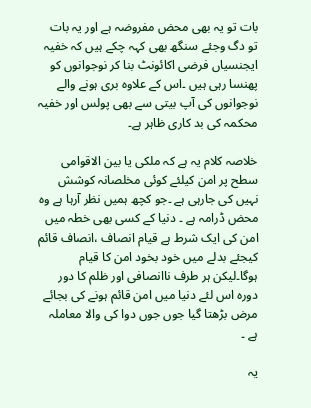بات تو یہ بھی محض مفروضہ ہے اور یہ بات تو دگ وجئے سنگھ بھی کہہ چکے ہیں کہ خفیہ ایجنسیاں فرضی اکائونٹ بنا کر نوجوانوں کو پھنسا رہی ہیں ۔اس کے علاوہ بری ہونے والے نوجوانوں کی آپ بیتی سے بھی پولس اور خفیہ محکمہ کی بد کاری ظاہر ہے۔

خلاصہ کلام یہ ہے کہ ملکی یا بین الاقوامی سطح پر امن کیلئے کوئی مخلصانہ کوشش نہیں کی جارہی ہے ۔جو کچھ ہمیں نظر آرہا ہے وہ محض ڈرامہ ہے ۔ دنیا کے کسی بھی خطہ میں امن کی ایک شرط ہے قیام انصاف ،انصاف قائم کیجئے بدلے میں خود بخود امن کا قیام ہوگا۔لیکن ہر طرف ناانصافی اور ظلم کا دور دورہ اس لئے دنیا میں امن قائم ہونے کی بجائے مرض بڑھتا گیا جوں جوں دوا کی والا معاملہ ہے ۔

یہ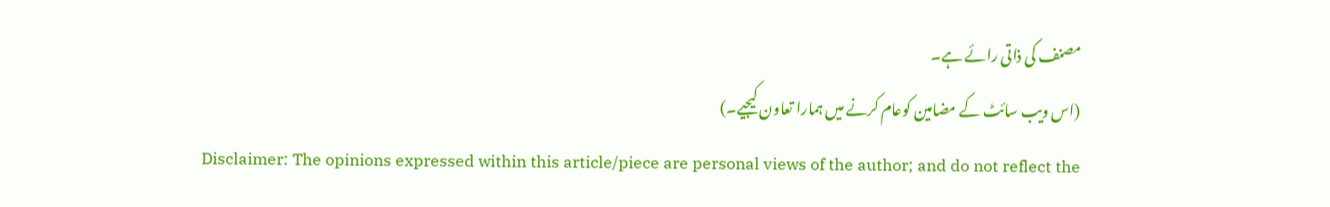مصنف کی ذاتی رائے ہے۔
(اس ویب سائٹ کے مضامین کوعام کرنے میں ہمارا تعاون کیجیے۔)
Disclaimer: The opinions expressed within this article/piece are personal views of the author; and do not reflect the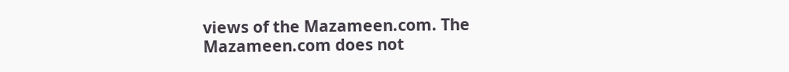views of the Mazameen.com. The Mazameen.com does not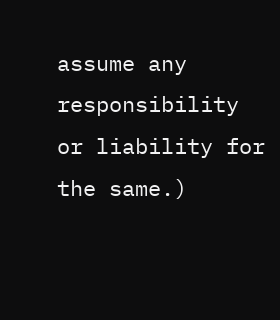assume any responsibility or liability for the same.)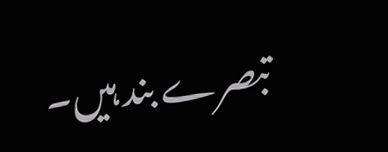تبصرے بند ہیں۔